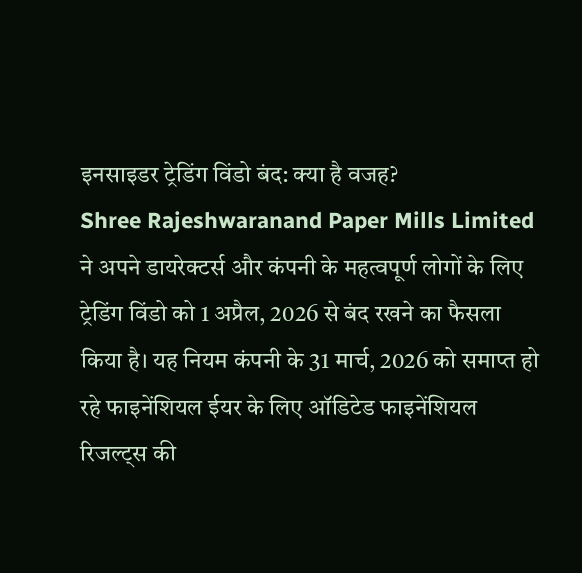इनसाइडर ट्रेडिंग विंडो बंद: क्या है वजह?
Shree Rajeshwaranand Paper Mills Limited ने अपने डायरेक्टर्स और कंपनी के महत्वपूर्ण लोगों के लिए ट्रेडिंग विंडो को 1 अप्रैल, 2026 से बंद रखने का फैसला किया है। यह नियम कंपनी के 31 मार्च, 2026 को समाप्त हो रहे फाइनेंशियल ईयर के लिए ऑडिटेड फाइनेंशियल रिजल्ट्स की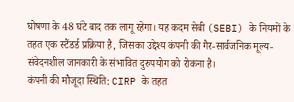घोषणा के 48 घंटे बाद तक लागू रहेगा। यह कदम सेबी (SEBI) के नियमों के तहत एक स्टैंडर्ड प्रक्रिया है, जिसका उद्देश्य कंपनी की गैर-सार्वजनिक मूल्य-संवेदनशील जानकारी के संभावित दुरुपयोग को रोकना है।
कंपनी की मौजूदा स्थिति: CIRP के तहत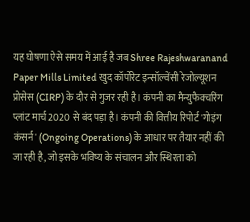यह घोषणा ऐसे समय में आई है जब Shree Rajeshwaranand Paper Mills Limited खुद कॉर्पोरेट इन्सॉल्वेंसी रेजोल्यूशन प्रोसेस (CIRP) के दौर से गुजर रही है। कंपनी का मैन्युफैक्चरिंग प्लांट मार्च 2020 से बंद पड़ा है। कंपनी की वित्तीय रिपोर्ट 'गोइंग कंसर्न' (Ongoing Operations) के आधार पर तैयार नहीं की जा रही है, जो इसके भविष्य के संचालन और स्थिरता को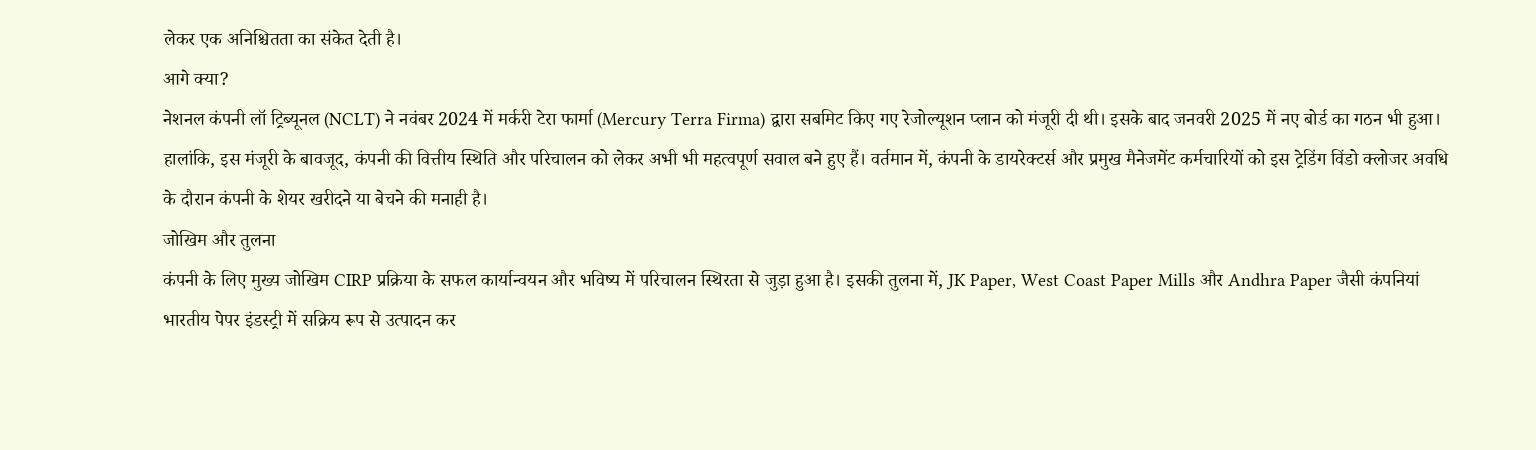लेकर एक अनिश्चितता का संकेत देती है।
आगे क्या?
नेशनल कंपनी लॉ ट्रिब्यूनल (NCLT) ने नवंबर 2024 में मर्करी टेरा फार्मा (Mercury Terra Firma) द्वारा सबमिट किए गए रेजोल्यूशन प्लान को मंजूरी दी थी। इसके बाद जनवरी 2025 में नए बोर्ड का गठन भी हुआ। हालांकि, इस मंजूरी के बावजूद, कंपनी की वित्तीय स्थिति और परिचालन को लेकर अभी भी महत्वपूर्ण सवाल बने हुए हैं। वर्तमान में, कंपनी के डायरेक्टर्स और प्रमुख मैनेजमेंट कर्मचारियों को इस ट्रेडिंग विंडो क्लोजर अवधि के दौरान कंपनी के शेयर खरीदने या बेचने की मनाही है।
जोखिम और तुलना
कंपनी के लिए मुख्य जोखिम CIRP प्रक्रिया के सफल कार्यान्वयन और भविष्य में परिचालन स्थिरता से जुड़ा हुआ है। इसकी तुलना में, JK Paper, West Coast Paper Mills और Andhra Paper जैसी कंपनियां भारतीय पेपर इंडस्ट्री में सक्रिय रूप से उत्पादन कर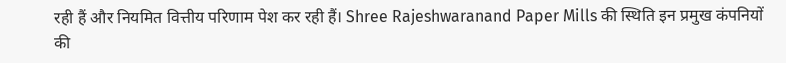रही हैं और नियमित वित्तीय परिणाम पेश कर रही हैं। Shree Rajeshwaranand Paper Mills की स्थिति इन प्रमुख कंपनियों की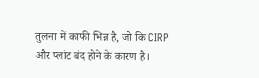तुलना में काफी भिन्न है, जो कि CIRP और प्लांट बंद होने के कारण है।